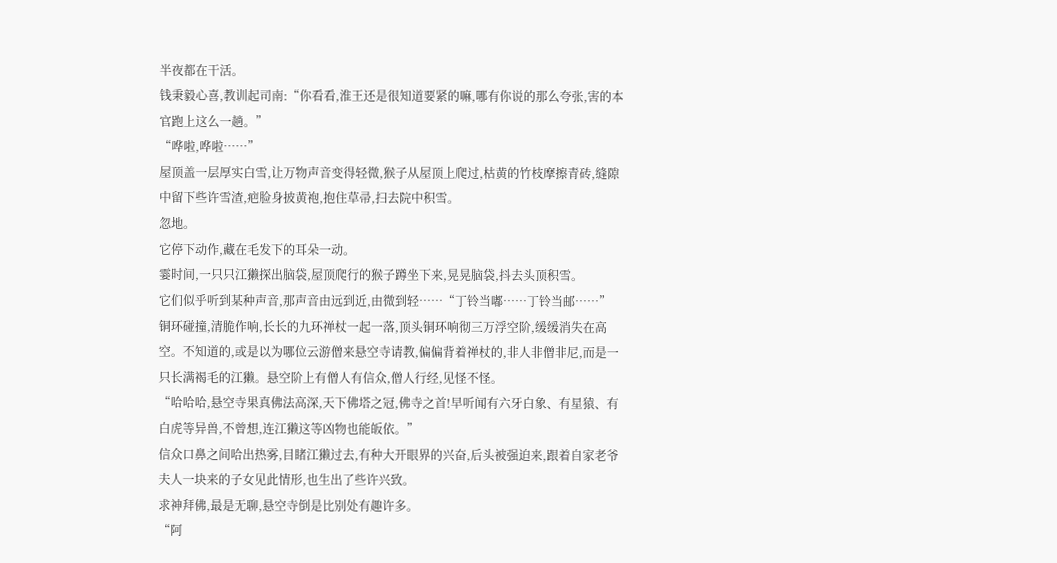半夜都在干活。
钱秉毅心喜,教训起司南:“你看看,淮王还是很知道要紧的嘛,哪有你说的那么夸张,害的本官跑上这么一趟。”
“哗啦,哗啦……”
屋顶盖一层厚实白雪,让万物声音变得轻微,猴子从屋顶上爬过,枯黄的竹枝摩擦青砖,缝隙中留下些许雪渣,疤脸身披黄袍,抱住草帚,扫去院中积雪。
忽地。
它停下动作,藏在毛发下的耳朵一动。
霎时间,一只只江獭探出脑袋,屋顶爬行的猴子蹲坐下来,晃晃脑袋,抖去头顶积雪。
它们似乎听到某种声音,那声音由远到近,由微到轻……“丁铃当嘟……丁铃当邮……”
铜环碰撞,清脆作响,长长的九环禅杖一起一落,顶头铜环响彻三万浮空阶,缓缓消失在高空。不知道的,或是以为哪位云游僧来悬空寺请教,偏偏背着禅杖的,非人非僧非尼,而是一只长满褐毛的江獭。悬空阶上有僧人有信众,僧人行经,见怪不怪。
“哈哈哈,悬空寺果真佛法高深,天下佛塔之冠,佛寺之首!早听闻有六牙白象、有星猿、有白虎等异兽,不曾想,连江獭这等凶物也能皈依。”
信众口鼻之间哈出热雾,目睹江獭过去,有种大开眼界的兴奋,后头被强迫来,跟着自家老爷夫人一块来的子女见此情形,也生出了些许兴致。
求神拜佛,最是无聊,悬空寺倒是比别处有趣许多。
“阿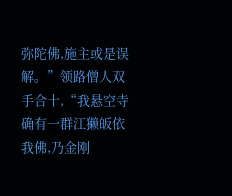弥陀佛,施主或是误解。”领路僧人双手合十,“我悬空寺确有一群江獭皈依我佛,乃金刚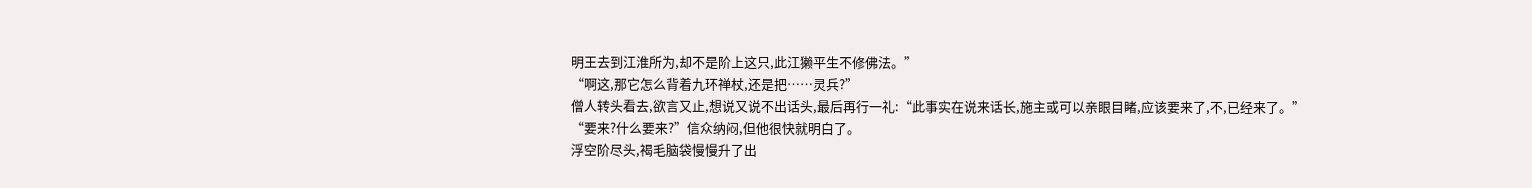明王去到江淮所为,却不是阶上这只,此江獭平生不修佛法。”
“啊这,那它怎么背着九环禅杖,还是把……灵兵?”
僧人转头看去,欲言又止,想说又说不出话头,最后再行一礼:“此事实在说来话长,施主或可以亲眼目睹,应该要来了,不,已经来了。”
“要来?什么要来?”信众纳闷,但他很快就明白了。
浮空阶尽头,褐毛脑袋慢慢升了出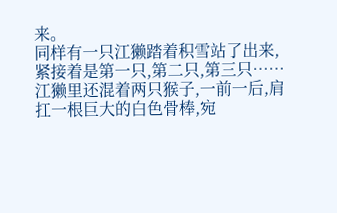来。
同样有一只江獭踏着积雪站了出来,紧接着是第一只,第二只,第三只……江獭里还混着两只猴子,一前一后,肩扛一根巨大的白色骨棒,宛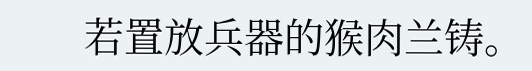若置放兵器的猴肉兰铸。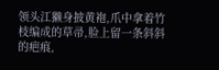领头江獭身披黄袍,爪中拿着竹枝编成的草帚,脸上留一条斜斜的疤痕,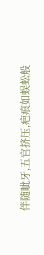伴随眦牙,五官挤压,疤痕如蜈蚣般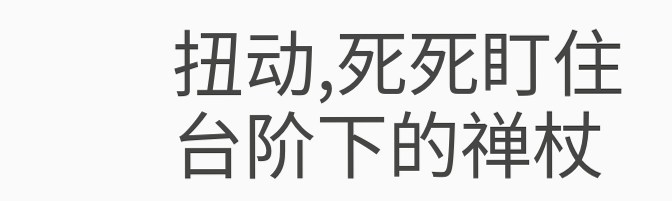扭动,死死盯住台阶下的禅杖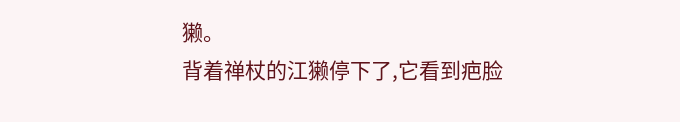獭。
背着禅杖的江獭停下了,它看到疤脸